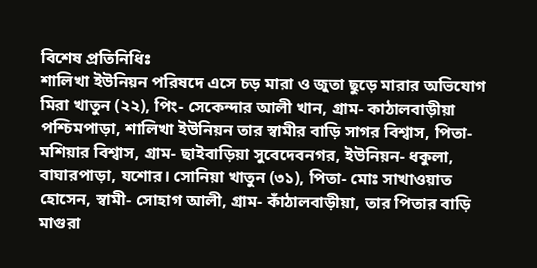বিশেষ প্রতিনিধিঃ
শালিখা ইউনিয়ন পরিষদে এসে চড় মারা ও জুতা ছুড়ে মারার অভিযোগ
মিরা খাতুন (২২), পিং- সেকেন্দার আলী খান, গ্রাম- কাঠালবাড়ীয়া পশ্চিমপাড়া, শালিখা ইউনিয়ন তার স্বামীর বাড়ি সাগর বিশ্বাস, পিতা- মশিয়ার বিশ্বাস, গ্রাম- ছাইবাড়িয়া সুবেদেবনগর, ইউনিয়ন- ধকুলা, বাঘারপাড়া, যশোর। সোনিয়া খাতুন (৩১), পিতা- মোঃ সাখাওয়াত হোসেন, স্বামী- সোহাগ আলী, গ্রাম- কাঁঠালবাড়ীয়া, তার পিতার বাড়ি মাগুরা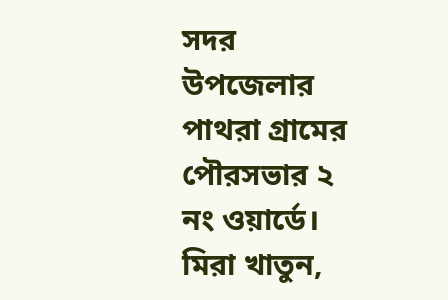সদর উপজেলার পাথরা গ্রামের পৌরসভার ২ নং ওয়ার্ডে।
মিরা খাতুন,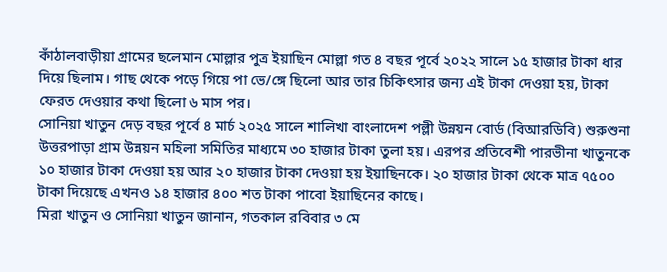কাঁঠালবাড়ীয়া গ্রামের ছলেমান মোল্লার পুত্র ইয়াছিন মোল্লা গত ৪ বছর পূর্বে ২০২২ সালে ১৫ হাজার টাকা ধার দিয়ে ছিলাম। গাছ থেকে পড়ে গিয়ে পা ভে/ঙ্গে ছিলো আর তার চিকিৎসার জন্য এই টাকা দেওয়া হয়, টাকা ফেরত দেওয়ার কথা ছিলো ৬ মাস পর।
সোনিয়া খাতুন দেড় বছর পূর্বে ৪ মার্চ ২০২৫ সালে শালিখা বাংলাদেশ পল্লী উন্নয়ন বোর্ড (বিআরডিবি) শুরুশুনা উত্তরপাড়া গ্রাম উন্নয়ন মহিলা সমিতির মাধ্যমে ৩০ হাজার টাকা তুলা হয়। এরপর প্রতিবেশী পারভীনা খাতুনকে ১০ হাজার টাকা দেওয়া হয় আর ২০ হাজার টাকা দেওয়া হয় ইয়াছিনকে। ২০ হাজার টাকা থেকে মাত্র ৭৫০০ টাকা দিয়েছে এখনও ১৪ হাজার ৪০০ শত টাকা পাবো ইয়াছিনের কাছে।
মিরা খাতুন ও সোনিয়া খাতুন জানান, গতকাল রবিবার ৩ মে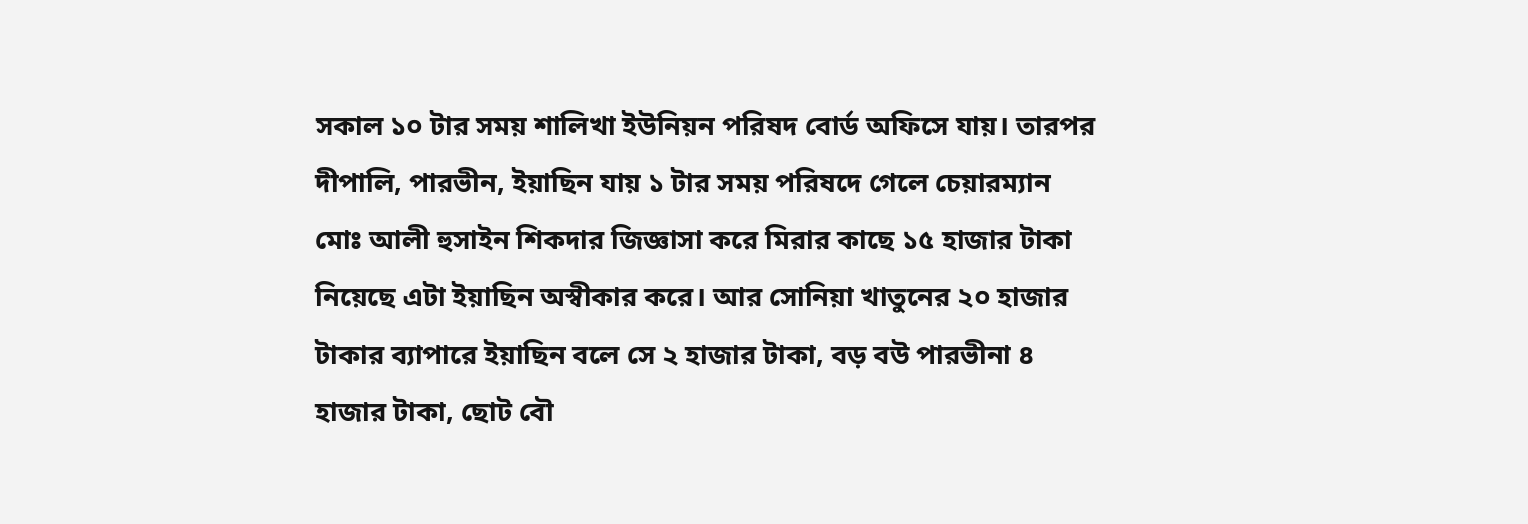সকাল ১০ টার সময় শালিখা ইউনিয়ন পরিষদ বোর্ড অফিসে যায়। তারপর দীপালি, পারভীন, ইয়াছিন যায় ১ টার সময় পরিষদে গেলে চেয়ারম্যান মোঃ আলী হুসাইন শিকদার জিজ্ঞাসা করে মিরার কাছে ১৫ হাজার টাকা নিয়েছে এটা ইয়াছিন অস্বীকার করে। আর সোনিয়া খাতুনের ২০ হাজার টাকার ব্যাপারে ইয়াছিন বলে সে ২ হাজার টাকা, বড় বউ পারভীনা ৪ হাজার টাকা, ছোট বৌ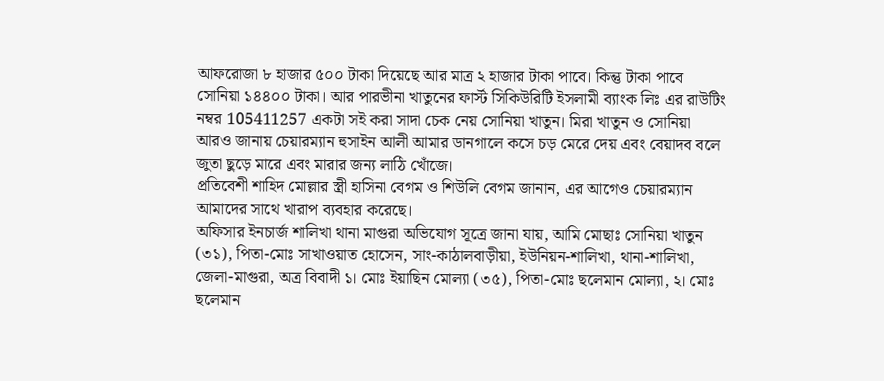আফরোজা ৮ হাজার ৫০০ টাকা দিয়েছে আর মাত্র ২ হাজার টাকা পাবে। কিন্তু টাকা পাবে সোনিয়া ১৪৪০০ টাকা। আর পারভীনা খাতুনের ফার্স্ট সিকিউরিটি ইসলামী ব্যাংক লিঃ এর রাউটিং নম্বর 105411257 একটা সই করা সাদা চেক নেয় সোনিয়া খাতুন। মিরা খাতুন ও সোনিয়া আরও জানায় চেয়ারম্যান হুসাইন আলী আমার ডানগালে কসে চড় মেরে দেয় এবং বেয়াদব বলে জুতা ছুড়ে মারে এবং মারার জন্য লাঠি খোঁজে।
প্রতিবেশী শাহিদ মোল্লার স্ত্রী হাসিনা বেগম ও শিউলি বেগম জানান, এর আগেও চেয়ারম্যান আমাদের সাথে খারাপ ব্যবহার করেছে।
অফিসার ইনচার্জ শালিখা থানা মাগুরা অভিযোগ সূত্রে জানা যায়, আমি মোছাঃ সোনিয়া খাতুন (৩১), পিতা-মোঃ সাখাওয়াত হোসেন, সাং-কাঠালবাড়ীয়া, ইউনিয়ন-শালিখা, থানা-শালিখা, জেলা-মাগুরা, অত্র বিবাদী ১। মোঃ ইয়াছিন মোল্যা (৩৫), পিতা-মোঃ ছলেমান মোল্যা, ২। মোঃ ছলেমান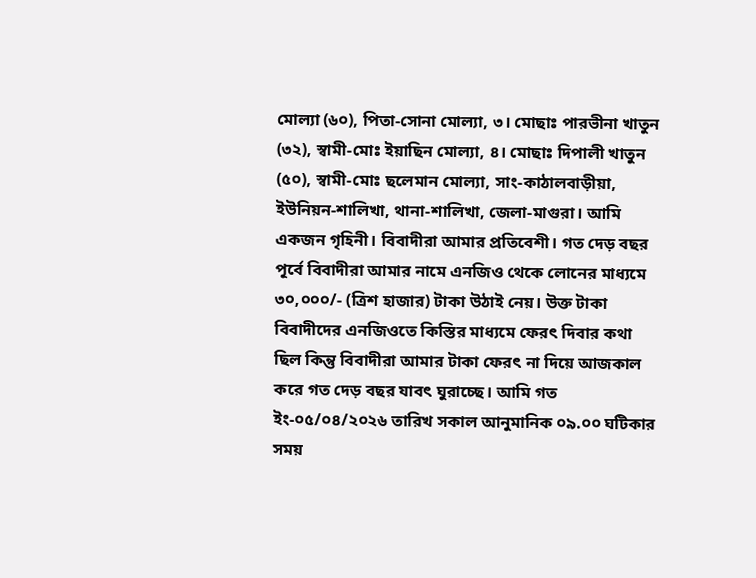মোল্যা (৬০), পিতা-সোনা মোল্যা, ৩। মোছাঃ পারভীনা খাতুন (৩২), স্বামী-মোঃ ইয়াছিন মোল্যা, ৪। মোছাঃ দিপালী খাতুন (৫০), স্বামী-মোঃ ছলেমান মোল্যা, সাং-কাঠালবাড়ীয়া, ইউনিয়ন-শালিখা, থানা-শালিখা, জেলা-মাগুরা। আমি একজন গৃহিনী। বিবাদীরা আমার প্রতিবেশী। গত দেড় বছর পূর্বে বিবাদীরা আমার নামে এনজিও থেকে লোনের মাধ্যমে ৩০,০০০/- (ত্রিশ হাজার) টাকা উঠাই নেয়। উক্ত টাকা বিবাদীদের এনজিওতে কিস্তির মাধ্যমে ফেরৎ দিবার কথা ছিল কিন্তু বিবাদীরা আমার টাকা ফেরৎ না দিয়ে আজকাল করে গত দেড় বছর যাবৎ ঘুরাচ্ছে। আমি গত ইং-০৫/০৪/২০২৬ তারিখ সকাল আনুমানিক ০৯.০০ ঘটিকার সময়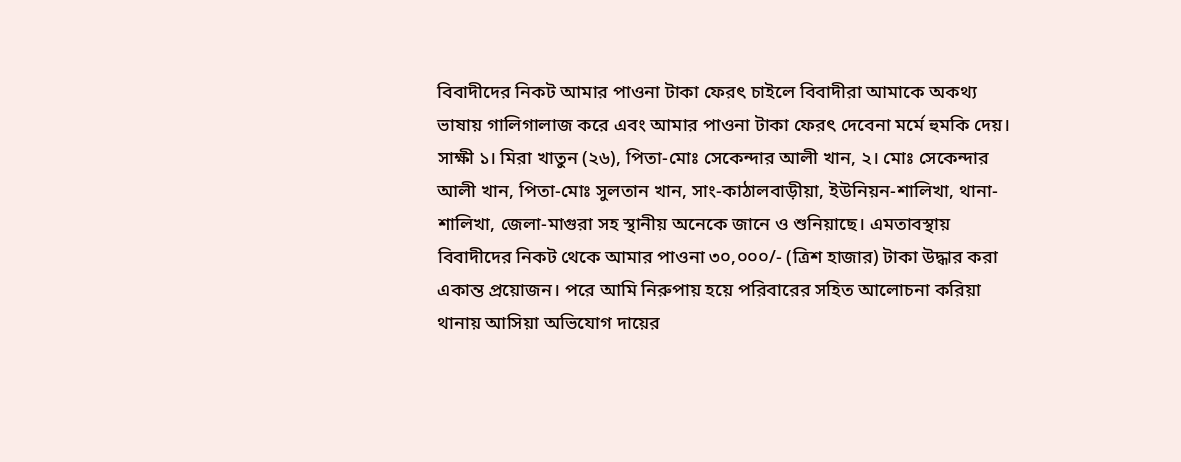বিবাদীদের নিকট আমার পাওনা টাকা ফেরৎ চাইলে বিবাদীরা আমাকে অকথ্য ভাষায় গালিগালাজ করে এবং আমার পাওনা টাকা ফেরৎ দেবেনা মর্মে হুমকি দেয়। সাক্ষী ১। মিরা খাতুন (২৬), পিতা-মোঃ সেকেন্দার আলী খান, ২। মোঃ সেকেন্দার আলী খান, পিতা-মোঃ সুলতান খান, সাং-কাঠালবাড়ীয়া, ইউনিয়ন-শালিখা, থানা-শালিখা, জেলা-মাগুরা সহ স্থানীয় অনেকে জানে ও শুনিয়াছে। এমতাবস্থায় বিবাদীদের নিকট থেকে আমার পাওনা ৩০,০০০/- (ত্রিশ হাজার) টাকা উদ্ধার করা একান্ত প্রয়োজন। পরে আমি নিরুপায় হয়ে পরিবারের সহিত আলোচনা করিয়া থানায় আসিয়া অভিযোগ দায়ের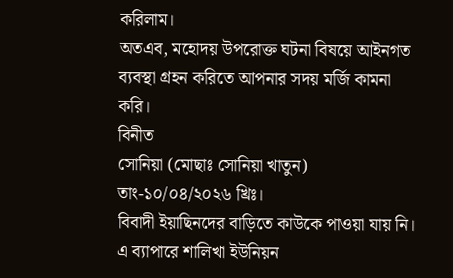করিলাম।
অতএব, মহোদয় উপরোক্ত ঘটনা বিষয়ে আইনগত ব্যবস্থা গ্রহন করিতে আপনার সদয় মর্জি কামনা করি।
বিনীত
সোনিয়া (মোছাঃ সোনিয়া খাতুন)
তাং-১০/০৪/২০২৬ খ্রিঃ।
বিবাদী ইয়াছিনদের বাড়িতে কাউকে পাওয়া যায় নি।
এ ব্যাপারে শালিখা ইউনিয়ন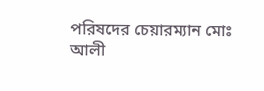পরিষদের চেয়ারম্যান মোঃ আলী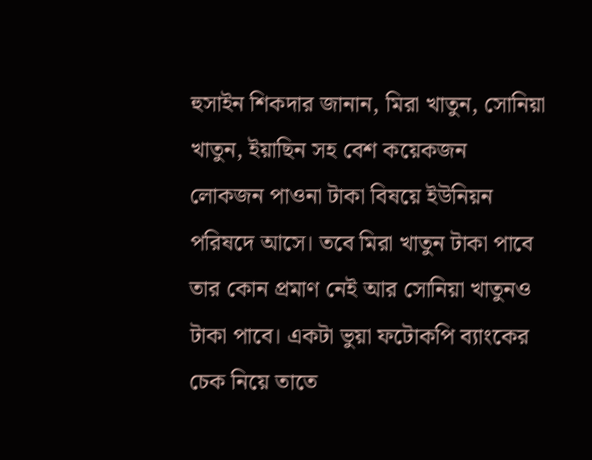হুসাইন শিকদার জানান, মিরা খাতুন, সোনিয়া খাতুন, ইয়াছিন সহ বেশ কয়েকজন লোকজন পাওনা টাকা বিষয়ে ইউনিয়ন পরিষদে আসে। তবে মিরা খাতুন টাকা পাবে তার কোন প্রমাণ নেই আর সোনিয়া খাতুনও টাকা পাবে। একটা ভুয়া ফটোকপি ব্যাংকের চেক নিয়ে তাতে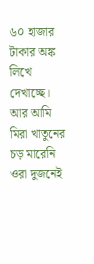৬০ হাজার টাকার অঙ্ক লিখে দেখাচ্ছে। আর আমি মিরা খাতুনের চড় মারেনি ওরা দুজনেই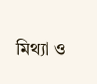মিথ্যা ও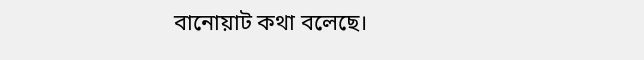বানোয়াট কথা বলেছে।